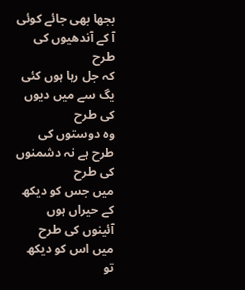بجھا بھی جائے کوئی آ کے آندھیوں کی طرح
کہ جل رہا ہوں کئی یگ سے میں دیوں کی طرح
وہ دوستوں کی طرح ہے نہ دشمنوں کی طرح
میں جس کو دیکھ کے حیراں ہوں آئینوں کی طرح
میں اس کو دیکھ تو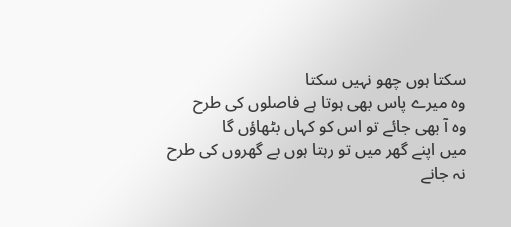سکتا ہوں چھو نہیں سکتا
وہ میرے پاس بھی ہوتا ہے فاصلوں کی طرح
وہ آ بھی جائے تو اس کو کہاں بٹھاؤں گا
میں اپنے گھر میں تو رہتا ہوں بے گھروں کی طرح
نہ جانے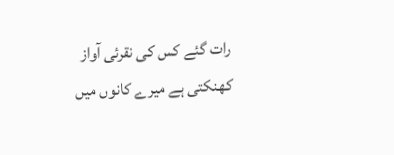رات گئے کس کی نقرئی آواز
کھنکتی ہے میرے کانوں میں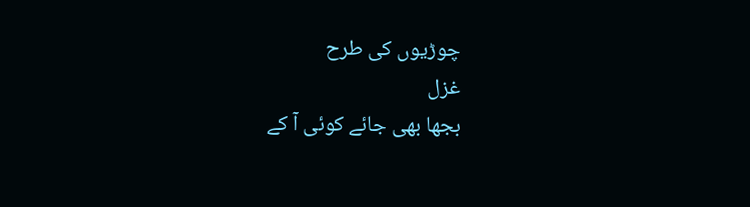چوڑیوں کی طرح
غزل
بجھا بھی جائے کوئی آ کے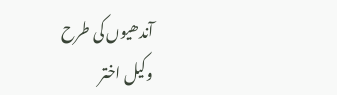آندھیوں کی طرح
وکیل اختر